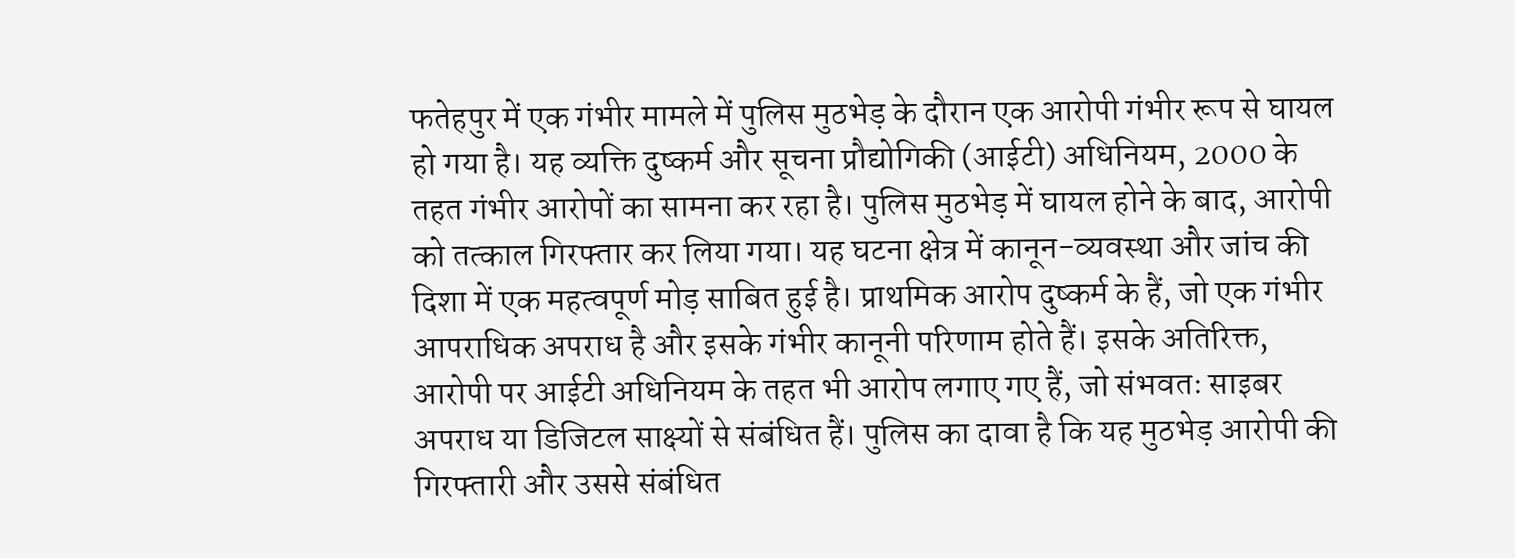फतेहपुर में एक गंभीर मामले में पुलिस मुठभेड़ के दौरान एक आरोपी गंभीर रूप से घायल हो गया है। यह व्यक्ति दुष्कर्म और सूचना प्रौद्योगिकी (आईटी) अधिनियम, 2000 के तहत गंभीर आरोपों का सामना कर रहा है। पुलिस मुठभेड़ में घायल होने के बाद, आरोपी को तत्काल गिरफ्तार कर लिया गया। यह घटना क्षेत्र में कानून-व्यवस्था और जांच की दिशा में एक महत्वपूर्ण मोड़ साबित हुई है। प्राथमिक आरोप दुष्कर्म के हैं, जो एक गंभीर आपराधिक अपराध है और इसके गंभीर कानूनी परिणाम होते हैं। इसके अतिरिक्त, आरोपी पर आईटी अधिनियम के तहत भी आरोप लगाए गए हैं, जो संभवतः साइबर अपराध या डिजिटल साक्ष्यों से संबंधित हैं। पुलिस का दावा है कि यह मुठभेड़ आरोपी की गिरफ्तारी और उससे संबंधित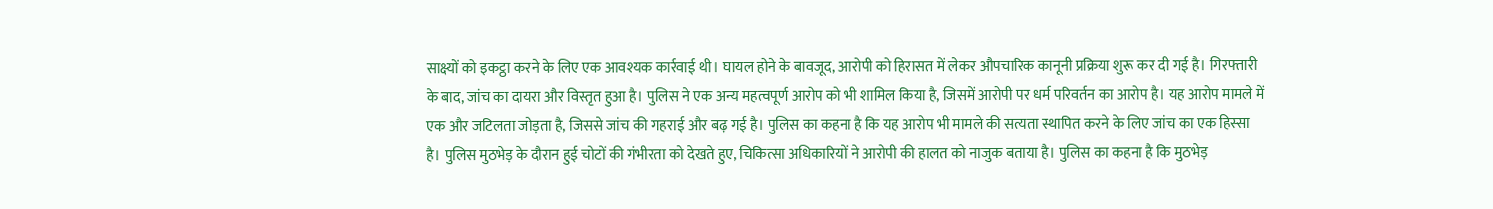साक्ष्यों को इकट्ठा करने के लिए एक आवश्यक कार्रवाई थी। घायल होने के बावजूद, आरोपी को हिरासत में लेकर औपचारिक कानूनी प्रक्रिया शुरू कर दी गई है। गिरफ्तारी के बाद, जांच का दायरा और विस्तृत हुआ है। पुलिस ने एक अन्य महत्वपूर्ण आरोप को भी शामिल किया है, जिसमें आरोपी पर धर्म परिवर्तन का आरोप है। यह आरोप मामले में एक और जटिलता जोड़ता है, जिससे जांच की गहराई और बढ़ गई है। पुलिस का कहना है कि यह आरोप भी मामले की सत्यता स्थापित करने के लिए जांच का एक हिस्सा है। पुलिस मुठभेड़ के दौरान हुई चोटों की गंभीरता को देखते हुए, चिकित्सा अधिकारियों ने आरोपी की हालत को नाजुक बताया है। पुलिस का कहना है कि मुठभेड़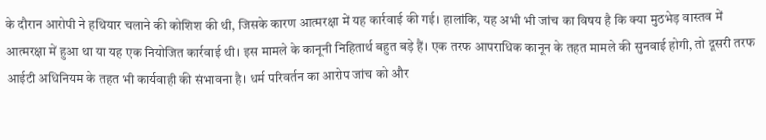के दौरान आरोपी ने हथियार चलाने की कोशिश की थी, जिसके कारण आत्मरक्षा में यह कार्रवाई की गई। हालांकि, यह अभी भी जांच का विषय है कि क्या मुठभेड़ वास्तव में आत्मरक्षा में हुआ था या यह एक नियोजित कार्रवाई थी। इस मामले के कानूनी निहितार्थ बहुत बड़े हैं। एक तरफ आपराधिक कानून के तहत मामले की सुनवाई होगी, तो दूसरी तरफ आईटी अधिनियम के तहत भी कार्यवाही की संभावना है। धर्म परिवर्तन का आरोप जांच को और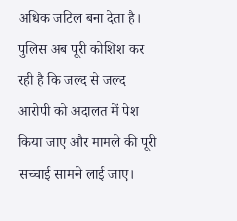अधिक जटिल बना देता है। पुलिस अब पूरी कोशिश कर रही है कि जल्द से जल्द आरोपी को अदालत में पेश किया जाए और मामले की पूरी सच्चाई सामने लाई जाए।